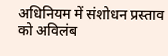अधिनियम में संशोधन प्रस्ताव को अविलंब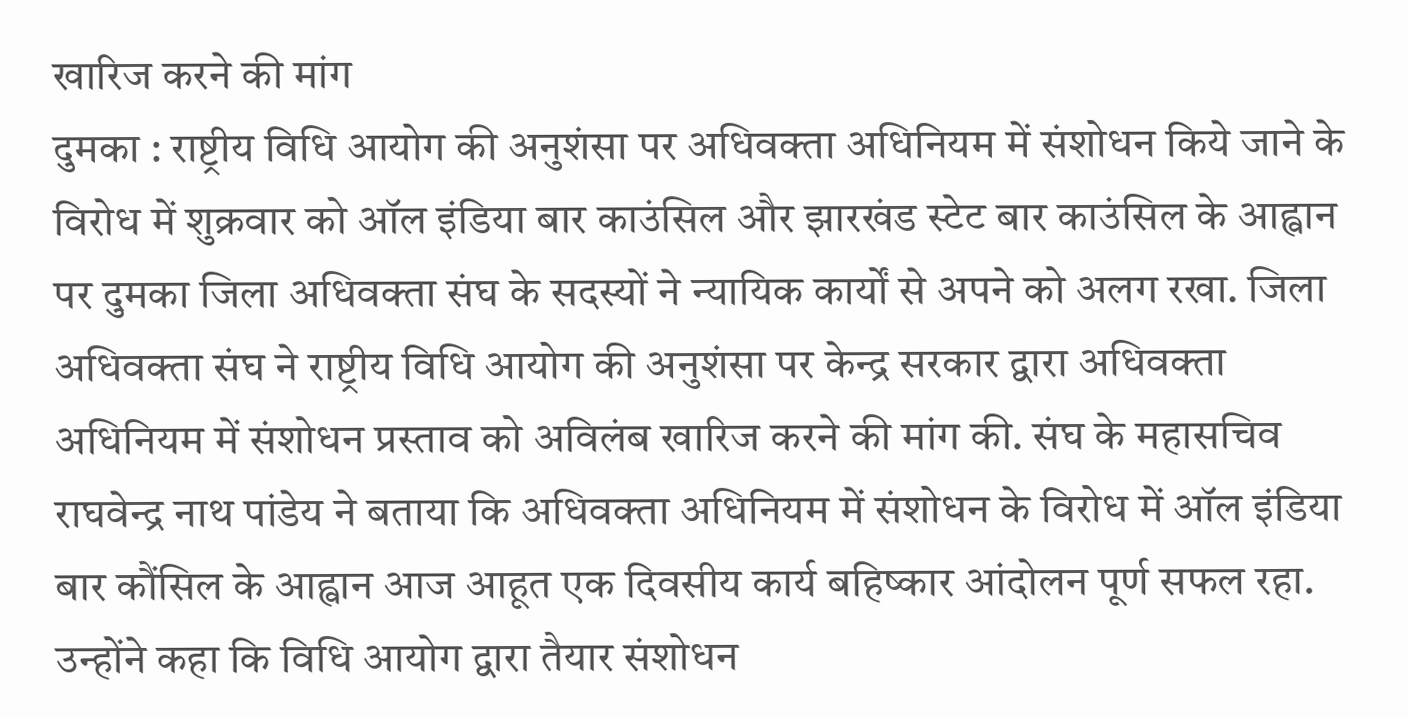खारिज करने की मांग
दुमका : राष्ट्रीय विधि आयोग की अनुशंसा पर अधिवक्ता अधिनियम में संशोधन किये जाने के विरोध में शुक्रवार को ऑल इंडिया बार काउंसिल और झारखंड स्टेट बार काउंसिल के आह्वान पर दुमका जिला अधिवक्ता संघ के सदस्यों ने न्यायिक कार्यों से अपने को अलग रखा. जिला अधिवक्ता संघ ने राष्ट्रीय विधि आयोग की अनुशंसा पर केन्द्र सरकार द्वारा अधिवक्ता अधिनियम में संशोधन प्रस्ताव को अविलंब खारिज करने की मांग की. संघ के महासचिव राघवेन्द्र नाथ पांडेय ने बताया कि अधिवक्ता अधिनियम में संशोधन के विरोध में ऑल इंडिया बार कौंसिल के आह्वान आज आहूत एक दिवसीय कार्य बहिष्कार आंदोलन पूर्ण सफल रहा.
उन्होंने कहा कि विधि आयोग द्वारा तैयार संशोधन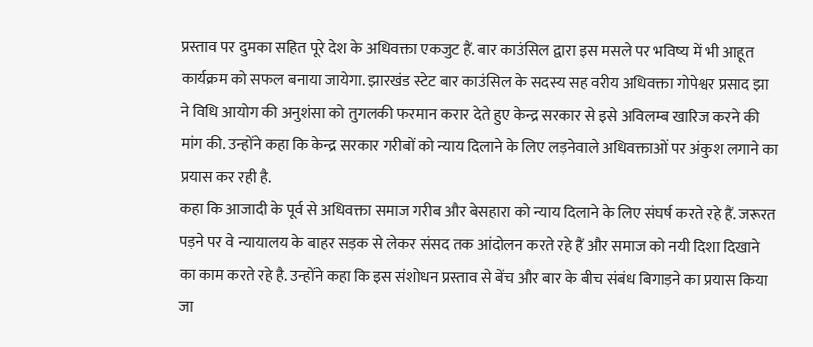प्रस्ताव पर दुमका सहित पूरे देश के अधिवक्ता एकजुट हैं. बार काउंसिल द्वारा इस मसले पर भविष्य में भी आहूत कार्यक्रम को सफल बनाया जायेगा. झारखंड स्टेट बार काउंसिल के सदस्य सह वरीय अधिवक्ता गोपेश्वर प्रसाद झा ने विधि आयोग की अनुशंसा को तुगलकी फरमान करार देते हुए केन्द्र सरकार से इसे अविलम्ब खारिज करने की मांग की. उन्होंने कहा कि केन्द्र सरकार गरीबों को न्याय दिलाने के लिए लड़नेवाले अधिवक्ताओं पर अंकुश लगाने का प्रयास कर रही है.
कहा कि आजादी के पूर्व से अधिवक्ता समाज गरीब और बेसहारा को न्याय दिलाने के लिए संघर्ष करते रहे हैं. जरूरत पड़ने पर वे न्यायालय के बाहर सड़क से लेकर संसद तक आंदोलन करते रहे हैं और समाज को नयी दिशा दिखाने का काम करते रहे है. उन्होंने कहा कि इस संशोधन प्रस्ताव से बेंच और बार के बीच संबंध बिगाड़ने का प्रयास किया जा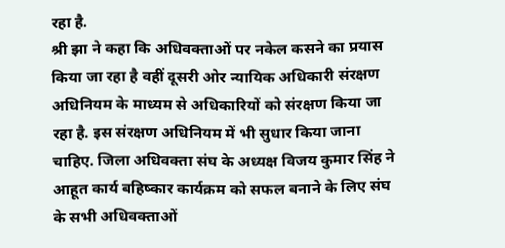रहा है.
श्री झा ने कहा कि अधिवक्ताओं पर नकेल कसने का प्रयास किया जा रहा है वहीं दूसरी ओर न्यायिक अधिकारी संरक्षण अधिनियम के माध्यम से अधिकारियों को संरक्षण किया जा रहा है. इस संरक्षण अधिनियम में भी सुधार किया जाना चाहिए. जिला अधिवक्ता संघ के अध्यक्ष विजय कुमार सिंह ने आहूत कार्य बहिष्कार कार्यक्रम को सफल बनाने के लिए संघ के सभी अधिवक्ताओं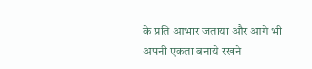के प्रति आभार जताया और आगे भी अपनी एकता बनाये रखने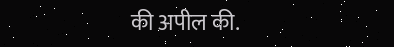की अपील की.